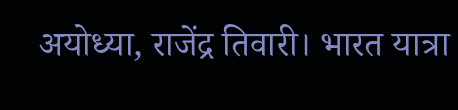अयोध्या, राजेंद्र तिवारी। भारत यात्रा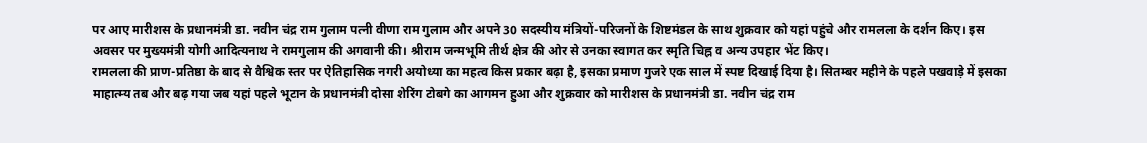पर आए मारीशस के प्रधानमंत्री डा. नवीन चंद्र राम गुलाम पत्नी वीणा राम गुलाम और अपने 30 सदस्यीय मंत्रियों-परिजनों के शिष्टमंडल के साथ शुक्रवार को यहां पहुंचे और रामलला के दर्शन किए। इस अवसर पर मुख्यमंत्री योगी आदित्यनाथ ने रामगुलाम की अगवानी की। श्रीराम जन्मभूमि तीर्थ क्षेत्र की ओर से उनका स्वागत कर स्मृति चिह्न व अन्य उपहार भेंट किए।
रामलला की प्राण-प्रतिष्ठा के बाद से वैश्विक स्तर पर ऐतिहासिक नगरी अयोध्या का महत्व किस प्रकार बढ़ा है, इसका प्रमाण गुजरे एक साल में स्पष्ट दिखाई दिया है। सितम्बर महीने के पहले पखवाड़े में इसका माहात्म्य तब और बढ़ गया जब यहां पहले भूटान के प्रधानमंत्री दोसा शेरिंग टोबगे का आगमन हुआ और शुक्रवार को मारीशस के प्रधानमंत्री डा. नवीन चंद्र राम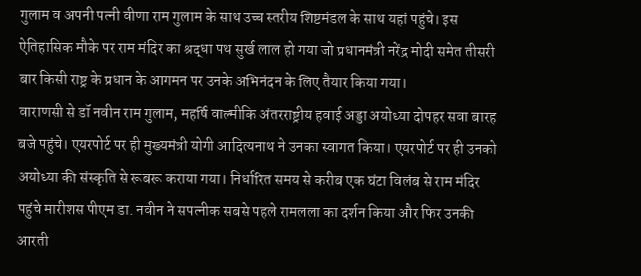गुलाम व अपनी पत्नी वीणा राम गुलाम के साथ उच्च स्तरीय शिष्टमंडल के साथ यहां पहुंचे। इस ऐतिहासिक मौके पर राम मंदिर का श्रद्धा पथ सुर्ख लाल हो गया जो प्रधानमंत्री नरेंद्र मोदी समेत तीसरी बार किसी राष्ट्र के प्रधान के आगमन पर उनके अभिनंदन के लिए तैयार किया गया।
वाराणसी से डॉ नवीन राम गुलाम, महर्षि वाल्मीकि अंतरराष्ट्रीय हवाई अड्डा अयोध्या दोपहर सवा बारह बजे पहुंचे। एयरपोर्ट पर ही मुख्यमंत्री योगी आदित्यनाथ ने उनका स्वागत किया। एयरपोर्ट पर ही उनको अयोध्या की संस्कृति से रूबरू कराया गया। निर्धारित समय से करीब एक घंटा विलंब से राम मंदिर पहुंचे मारीशस पीएम डा. नवीन ने सपत्नीक सबसे पहले रामलला का दर्शन किया और फिर उनकी आरती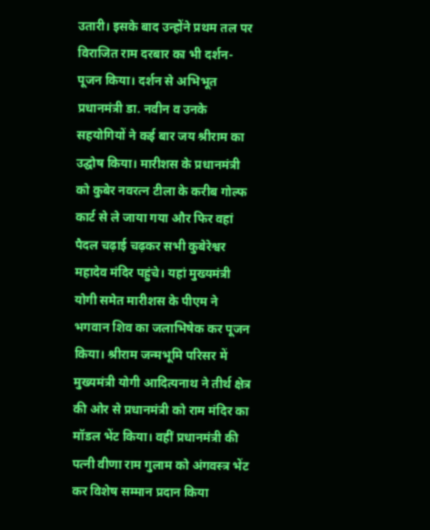उतारी। इसके बाद उन्होंने प्रथम तल पर विराजित राम दरबार का भी दर्शन-पूजन किया। दर्शन से अभिभूत प्रधानमंत्री डा. नवीन व उनके सहयोगियों ने कई बार जय श्रीराम का उद्घोष किया। मारीशस के प्रधानमंत्री को कुबेर नवरत्न टीला के करीब गोल्फ कार्ट से ले जाया गया और फिर वहां पैदल चढ़ाई चढ़कर सभी कुबेरेश्वर महादेव मंदिर पहुंचे। यहां मुख्यमंत्री योगी समेत मारीशस के पीएम ने भगवान शिव का जलाभिषेक कर पूजन किया। श्रीराम जन्मभूमि परिसर में मुख्यमंत्री योगी आदित्यनाथ ने तीर्थ क्षेत्र की ओर से प्रधानमंत्री को राम मंदिर का मॉडल भेंट किया। वहीं प्रधानमंत्री की पत्नी वीणा राम गुलाम को अंगवस्त्र भेंट कर विशेष सम्मान प्रदान किया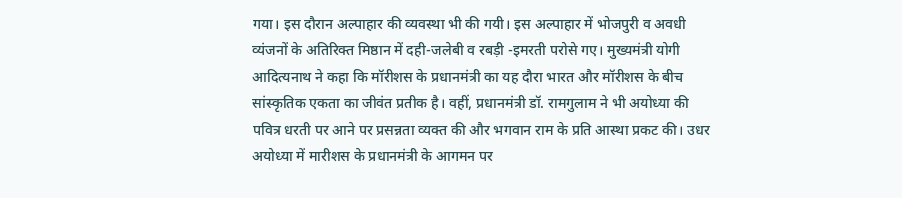गया। इस दौरान अल्पाहार की व्यवस्था भी की गयी। इस अल्पाहार में भोजपुरी व अवधी व्यंजनों के अतिरिक्त मिष्ठान में दही-जलेबी व रबड़ी -इमरती परोसे गए। मुख्यमंत्री योगी आदित्यनाथ ने कहा कि मॉरीशस के प्रधानमंत्री का यह दौरा भारत और मॉरीशस के बीच सांस्कृतिक एकता का जीवंत प्रतीक है। वहीं, प्रधानमंत्री डॉ. रामगुलाम ने भी अयोध्या की पवित्र धरती पर आने पर प्रसन्नता व्यक्त की और भगवान राम के प्रति आस्था प्रकट की। उधर अयोध्या में मारीशस के प्रधानमंत्री के आगमन पर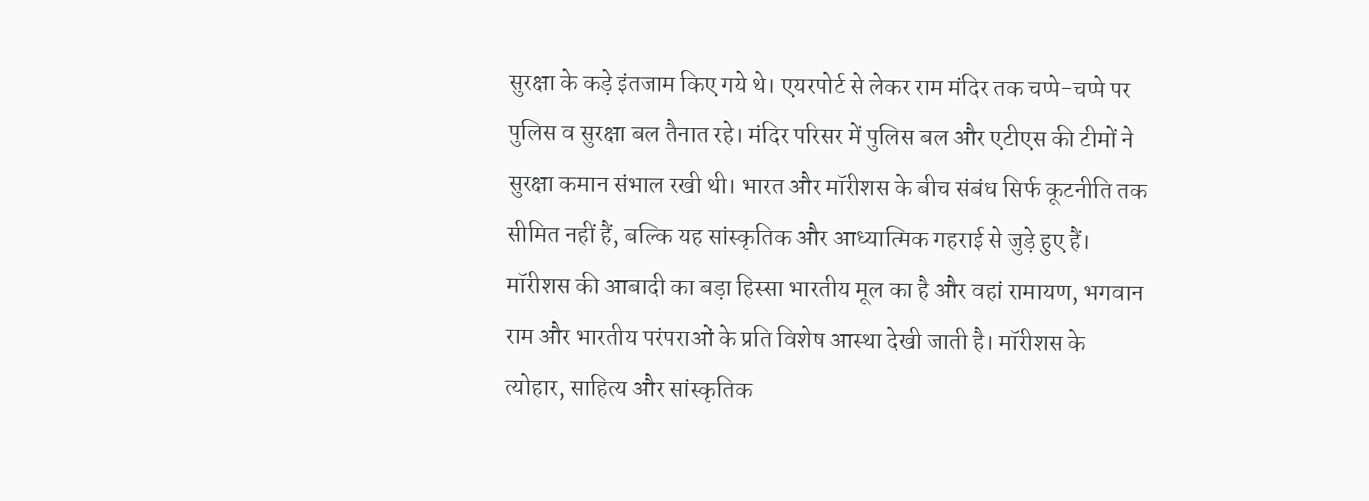सुरक्षा के कड़े इंतजाम किए गये थे। एयरपोर्ट से लेकर राम मंदिर तक चप्पे-चप्पे पर पुलिस व सुरक्षा बल तैनात रहे। मंदिर परिसर में पुलिस बल और एटीएस की टीमों ने सुरक्षा कमान संभाल रखी थी। भारत और मॉरीशस के बीच संबंध सिर्फ कूटनीति तक सीमित नहीं हैं, बल्कि यह सांस्कृतिक और आध्यात्मिक गहराई से जुड़े हुए हैं। मॉरीशस की आबादी का बड़ा हिस्सा भारतीय मूल का है और वहां रामायण, भगवान राम और भारतीय परंपराओं के प्रति विशेष आस्था देखी जाती है। मॉरीशस के त्योहार, साहित्य और सांस्कृतिक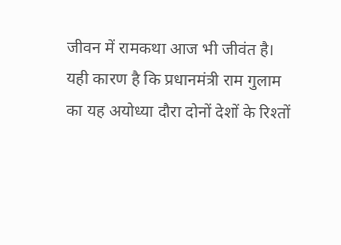जीवन में रामकथा आज भी जीवंत है। यही कारण है कि प्रधानमंत्री राम गुलाम का यह अयोध्या दौरा दोनों देशों के रिश्तों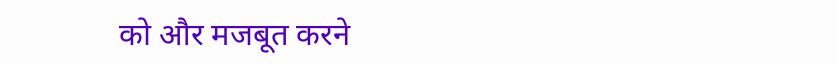को और मजबूत करने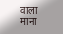वाला माना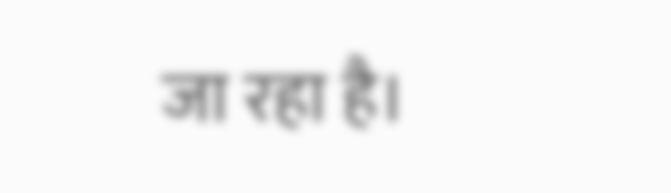जा रहा है।